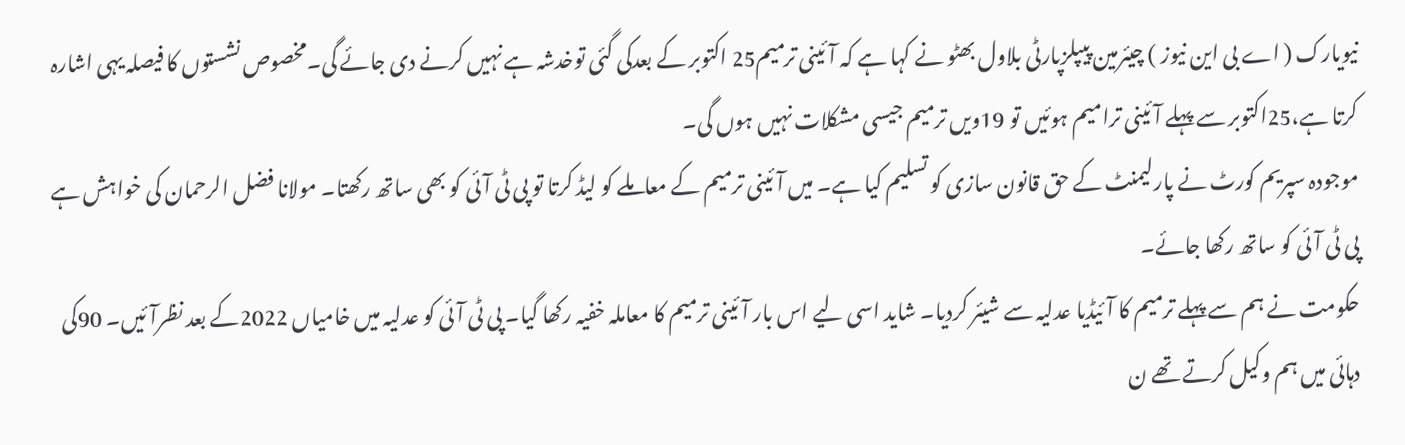نیویارک ( اے بی این نیوز ) چیئرمین پیپلزپارٹی بلاول بھٹو نے کہا ہے کہ آئینی ترمیم25 اکتوبر کے بعدکی گئی توخدشہ ہے نہیں کرنے دی جائے گی۔مخصوص نشستوں کا فیصلہ یہی اشارہ کرتا ہے،25اکتوبر سے پہلے آئینی ترامیم ہوئیں تو 19ویں ترمیم جیسی مشکلات نہیں ہوں گی۔
موجودہ سپریم کورٹ نے پارلیمنٹ کے حق قانون سازی کو تسلیم کیا ہے۔ میں آئینی ترمیم کے معاملے کو لیڈ کرتا تو پی ٹی آئی کو بھی ساتھ رکھتا۔ مولانا فضل الرحمان کی خواہش ہے پی ٹی آئی کو ساتھ رکھا جائے۔
حکومت نے ہم سے پہلے ترمیم کا آئیڈیا عدلیہ سے شیئر کردیا۔ شاید اسی لیے اس بار آئینی ترمیم کا معاملہ خفیہ رکھا گیا۔ پی ٹی آئی کو عدلیہ میں خامیاں 2022کے بعد نظرآئیں۔ 90کی دہائی میں ہم وکیل کرتے تھے ن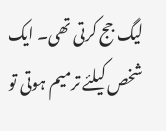لیگ جج کرتی تھی۔ ایک شخص کیلئے ترمیم ہوتی تو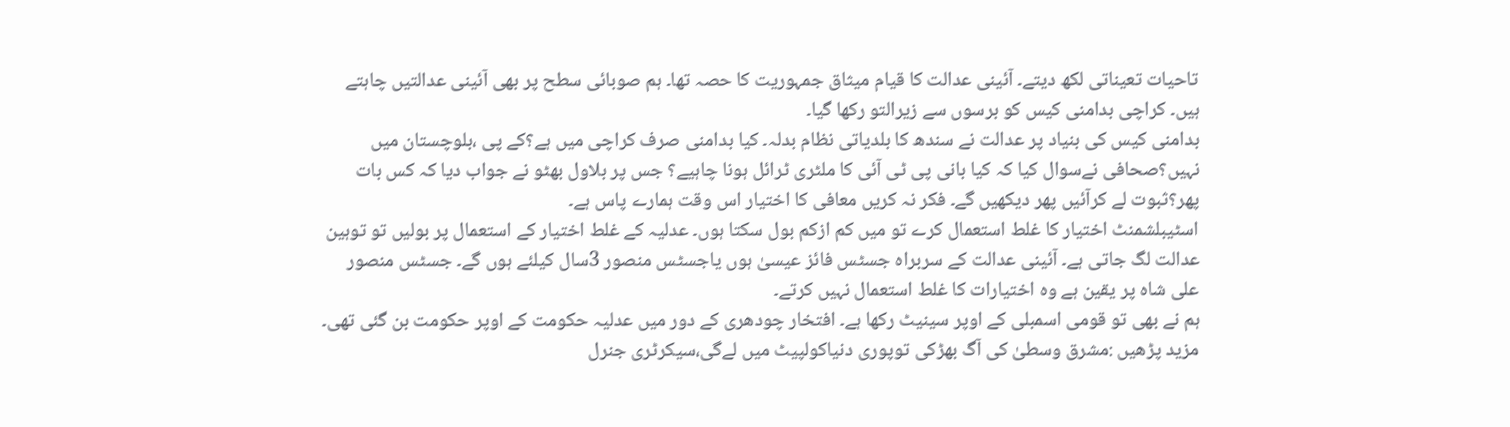تاحیات تعیناتی لکھ دیتے۔ آئینی عدالت کا قیام میثاق جمہوریت کا حصہ تھا۔ ہم صوبائی سطح پر بھی آئینی عدالتیں چاہتے ہیں۔ کراچی بدامنی کیس کو برسوں سے زیرالتو رکھا گیا۔
بدامنی کیس کی بنیاد پر عدالت نے سندھ کا بلدیاتی نظام بدلہ۔ کیا بدامنی صرف کراچی میں ہے؟کے پی ،بلوچستان میں نہیں؟صحافی نےسوال کیا کہ کیا بانی پی ٹی آئی کا ملٹری ٹرائل ہونا چاہیے؟ جس پر بلاول بھٹو نے جواب دیا کہ کس بات پھر؟ثبوت لے کرآئیں پھر دیکھیں گے۔ فکر نہ کریں معافی کا اختیار اس وقت ہمارے پاس ہے۔
اسٹیبلشمنٹ اختیار کا غلط استعمال کرے تو میں کم ازکم بول سکتا ہوں۔ عدلیہ کے غلط اختیار کے استعمال پر بولیں تو توہین عدالت لگ جاتی ہے۔ آئینی عدالت کے سربراہ جسٹس فائز عیسیٰ ہوں یاجسٹس منصور 3سال کیلئے ہوں گے۔ جسٹس منصور علی شاہ پر یقین ہے وہ اختیارات کا غلط استعمال نہیں کرتے۔
ہم نے بھی تو قومی اسمبلی کے اوپر سینیٹ رکھا ہے۔ افتخار چودھری کے دور میں عدلیہ حکومت کے اوپر حکومت بن گئی تھی۔
مزید پڑھیں :مشرق وسطیٰ کی آگ بھڑکی توپوری دنیاکولپیٹ میں لےگی،سیکرٹری جنرل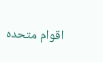اقوام متحدہ